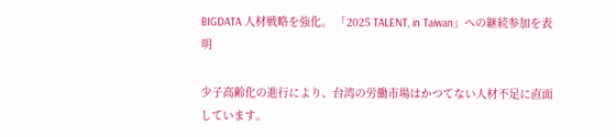BIGDATA 人材戦略を強化。 「2025 TALENT, in Taiwan」への継続参加を表明

少子高齢化の進行により、台湾の労働市場はかつてない人材不足に直面しています。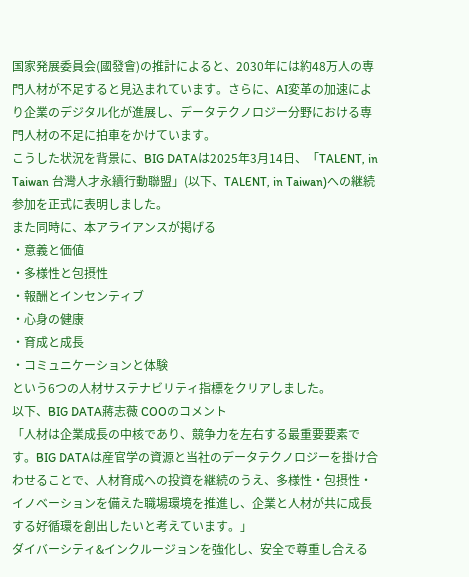国家発展委員会(國發會)の推計によると、2030年には約48万人の専門人材が不足すると見込まれています。さらに、AI変革の加速により企業のデジタル化が進展し、データテクノロジー分野における専門人材の不足に拍車をかけています。
こうした状況を背景に、BIG DATAは2025年3月14日、「TALENT, in Taiwan 台灣人才永續行動聯盟」(以下、TALENT, in Taiwan)への継続参加を正式に表明しました。
また同時に、本アライアンスが掲げる
・意義と価値
・多様性と包摂性
・報酬とインセンティブ
・心身の健康
・育成と成長
・コミュニケーションと体験
という6つの人材サステナビリティ指標をクリアしました。
以下、BIG DATA蔣志薇 COOのコメント
「人材は企業成長の中核であり、競争力を左右する最重要要素です。BIG DATAは産官学の資源と当社のデータテクノロジーを掛け合わせることで、人材育成への投資を継続のうえ、多様性・包摂性・イノベーションを備えた職場環境を推進し、企業と人材が共に成長する好循環を創出したいと考えています。」
ダイバーシティ&インクルージョンを強化し、安全で尊重し合える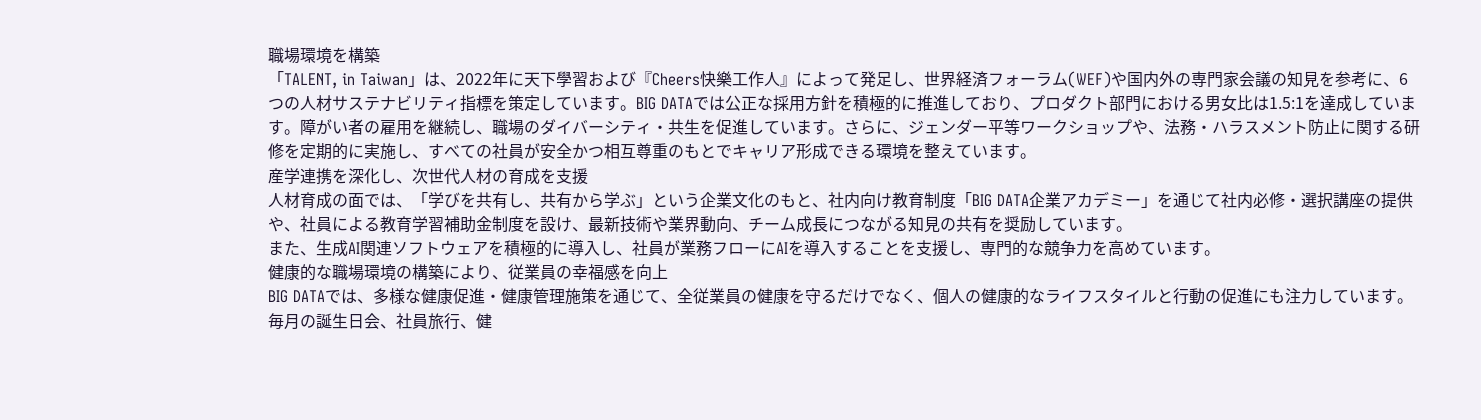職場環境を構築
「TALENT, in Taiwan」は、2022年に天下學習および『Cheers快樂工作人』によって発足し、世界経済フォーラム(WEF)や国内外の専門家会議の知見を参考に、6つの人材サステナビリティ指標を策定しています。BIG DATAでは公正な採用方針を積極的に推進しており、プロダクト部門における男女比は1.5:1を達成しています。障がい者の雇用を継続し、職場のダイバーシティ・共生を促進しています。さらに、ジェンダー平等ワークショップや、法務・ハラスメント防止に関する研修を定期的に実施し、すべての社員が安全かつ相互尊重のもとでキャリア形成できる環境を整えています。
産学連携を深化し、次世代人材の育成を支援
人材育成の面では、「学びを共有し、共有から学ぶ」という企業文化のもと、社内向け教育制度「BIG DATA企業アカデミー」を通じて社内必修・選択講座の提供や、社員による教育学習補助金制度を設け、最新技術や業界動向、チーム成長につながる知見の共有を奨励しています。
また、生成AI関連ソフトウェアを積極的に導入し、社員が業務フローにAIを導入することを支援し、専門的な競争力を高めています。
健康的な職場環境の構築により、従業員の幸福感を向上
BIG DATAでは、多様な健康促進・健康管理施策を通じて、全従業員の健康を守るだけでなく、個人の健康的なライフスタイルと行動の促進にも注力しています。毎月の誕生日会、社員旅行、健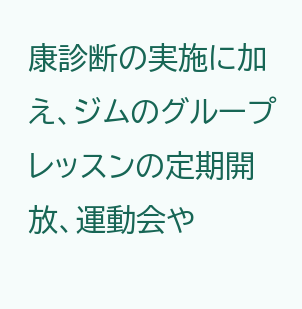康診断の実施に加え、ジムのグループレッスンの定期開放、運動会や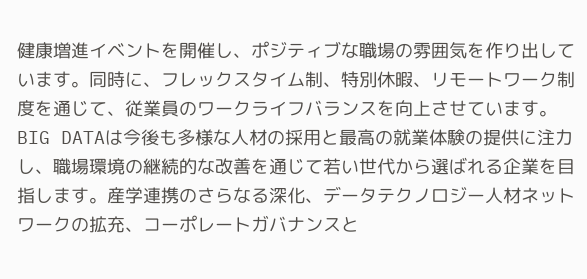健康増進イベントを開催し、ポジティブな職場の雰囲気を作り出しています。同時に、フレックスタイム制、特別休暇、リモートワーク制度を通じて、従業員のワークライフバランスを向上させています。
BIG DATAは今後も多様な人材の採用と最高の就業体験の提供に注力し、職場環境の継続的な改善を通じて若い世代から選ばれる企業を目指します。産学連携のさらなる深化、データテクノロジー人材ネットワークの拡充、コーポレートガバナンスと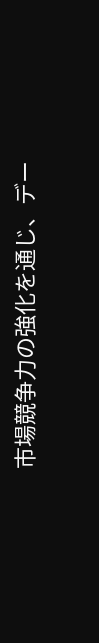市場競争力の強化を通じ、デー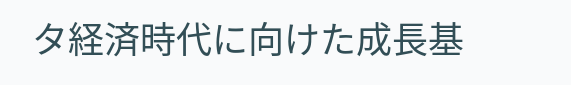タ経済時代に向けた成長基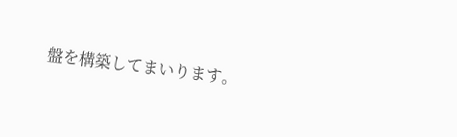盤を構築してまいります。